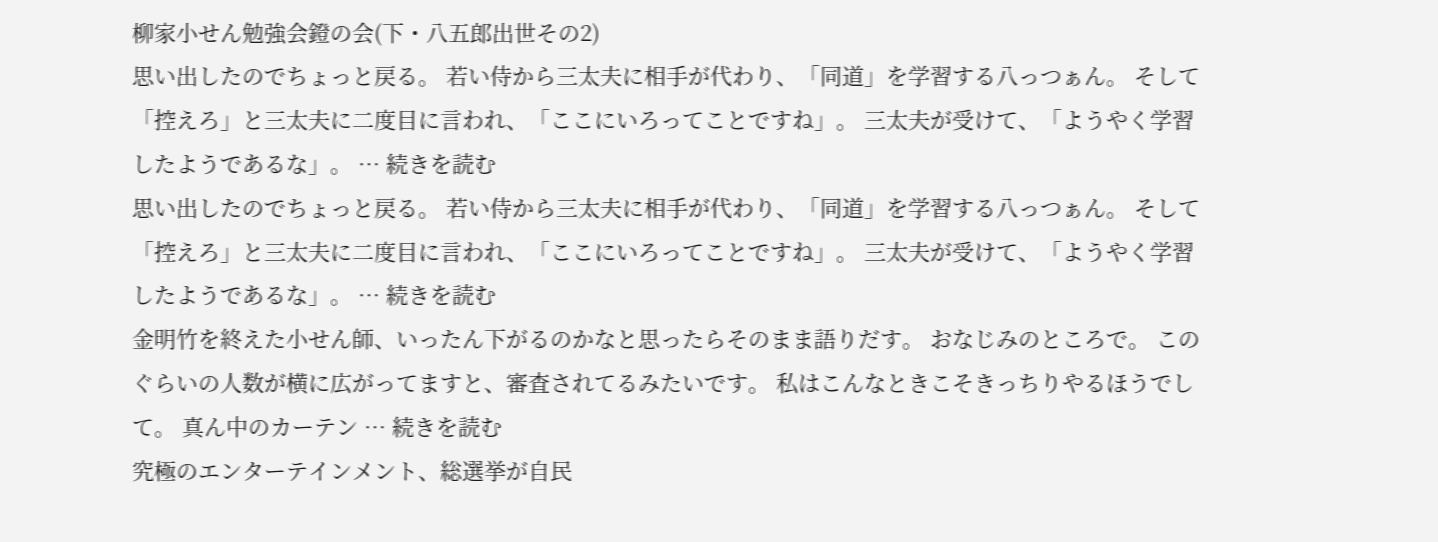柳家小せん勉強会鐙の会(下・八五郎出世その2)
思い出したのでちょっと戻る。 若い侍から三太夫に相手が代わり、「同道」を学習する八っつぁん。 そして「控えろ」と三太夫に二度目に言われ、「ここにいろってことですね」。 三太夫が受けて、「ようやく学習したようであるな」。 … 続きを読む
思い出したのでちょっと戻る。 若い侍から三太夫に相手が代わり、「同道」を学習する八っつぁん。 そして「控えろ」と三太夫に二度目に言われ、「ここにいろってことですね」。 三太夫が受けて、「ようやく学習したようであるな」。 … 続きを読む
金明竹を終えた小せん師、いったん下がるのかなと思ったらそのまま語りだす。 おなじみのところで。 このぐらいの人数が横に広がってますと、審査されてるみたいです。 私はこんなときこそきっちりやるほうでして。 真ん中のカーテン … 続きを読む
究極のエンターテインメント、総選挙が自民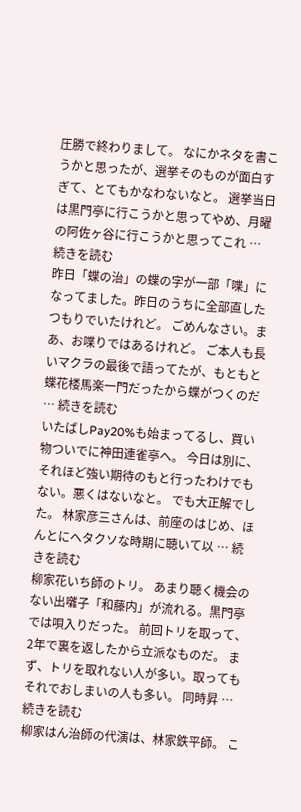圧勝で終わりまして。 なにかネタを書こうかと思ったが、選挙そのものが面白すぎて、とてもかなわないなと。 選挙当日は黒門亭に行こうかと思ってやめ、月曜の阿佐ヶ谷に行こうかと思ってこれ … 続きを読む
昨日「蝶の治」の蝶の字が一部「喋」になってました。昨日のうちに全部直したつもりでいたけれど。 ごめんなさい。まあ、お喋りではあるけれど。 ご本人も長いマクラの最後で語ってたが、もともと蝶花楼馬楽一門だったから蝶がつくのだ … 続きを読む
いたばしPay20%も始まってるし、買い物ついでに神田連雀亭へ。 今日は別に、それほど強い期待のもと行ったわけでもない。悪くはないなと。 でも大正解でした。 林家彦三さんは、前座のはじめ、ほんとにヘタクソな時期に聴いて以 … 続きを読む
柳家花いち師のトリ。 あまり聴く機会のない出囃子「和藤内」が流れる。黒門亭では唄入りだった。 前回トリを取って、2年で裏を返したから立派なものだ。 まず、トリを取れない人が多い。取ってもそれでおしまいの人も多い。 同時昇 … 続きを読む
柳家はん治師の代演は、林家鉄平師。 こ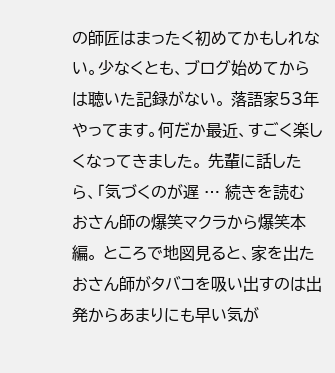の師匠はまったく初めてかもしれない。少なくとも、ブログ始めてからは聴いた記録がない。 落語家53年やってます。何だか最近、すごく楽しくなってきました。 先輩に話したら、「気づくのが遅 … 続きを読む
おさん師の爆笑マクラから爆笑本編。 ところで地図見ると、家を出たおさん師がタバコを吸い出すのは出発からあまりにも早い気が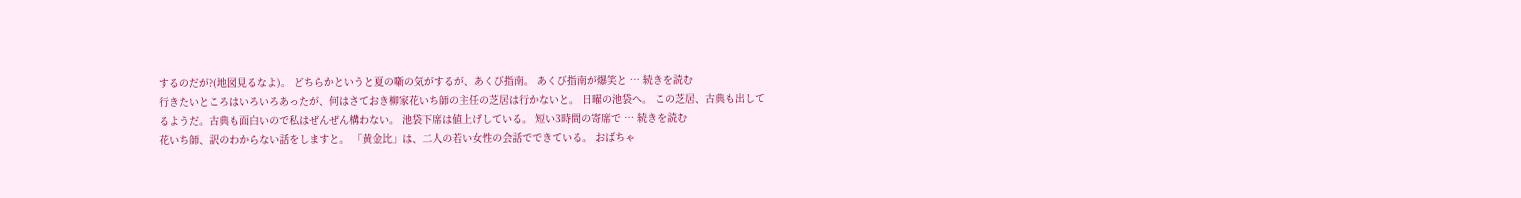するのだが?(地図見るなよ)。 どちらかというと夏の噺の気がするが、あくび指南。 あくび指南が爆笑と … 続きを読む
行きたいところはいろいろあったが、何はさておき柳家花いち師の主任の芝居は行かないと。 日曜の池袋へ。 この芝居、古典も出してるようだ。古典も面白いので私はぜんぜん構わない。 池袋下席は値上げしている。 短い3時間の寄席で … 続きを読む
花いち師、訳のわからない話をしますと。 「黄金比」は、二人の若い女性の会話でできている。 おばちゃ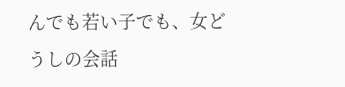んでも若い子でも、女どうしの会話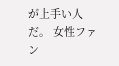が上手い人だ。 女性ファン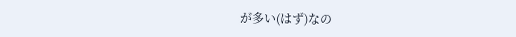が多い(はず)なの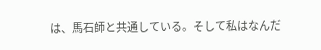は、馬石師と共通している。そして私はなんだ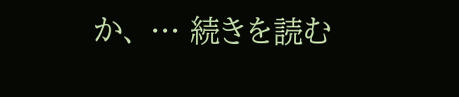か、 … 続きを読む